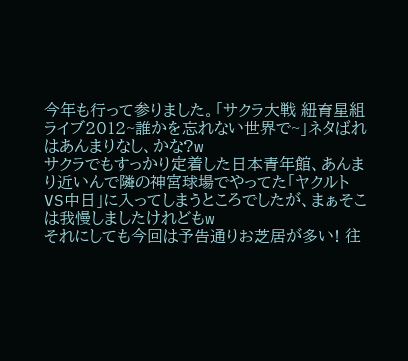今年も行って参りました。「サクラ大戦 紐育星組ライブ2012~誰かを忘れない世界で~」ネタばれはあんまりなし、かな?w
サクラでもすっかり定着した日本青年館、あんまり近いんで隣の神宮球場でやってた「ヤクルトVS中日」に入ってしまうところでしたが、まぁそこは我慢しましたけれどもw
それにしても今回は予告通りお芝居が多い! 往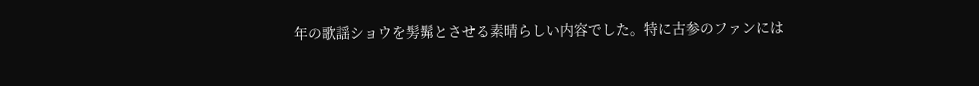年の歌謡ショウを髣髴とさせる素晴らしい内容でした。特に古参のファンには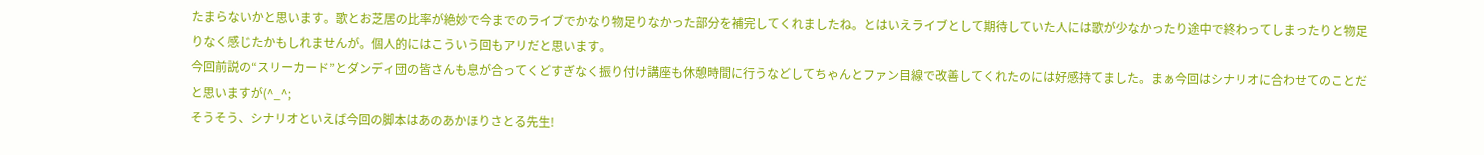たまらないかと思います。歌とお芝居の比率が絶妙で今までのライブでかなり物足りなかった部分を補完してくれましたね。とはいえライブとして期待していた人には歌が少なかったり途中で終わってしまったりと物足りなく感じたかもしれませんが。個人的にはこういう回もアリだと思います。
今回前説の“スリーカード”とダンディ団の皆さんも息が合ってくどすぎなく振り付け講座も休憩時間に行うなどしてちゃんとファン目線で改善してくれたのには好感持てました。まぁ今回はシナリオに合わせてのことだと思いますが(^_^;
そうそう、シナリオといえば今回の脚本はあのあかほりさとる先生!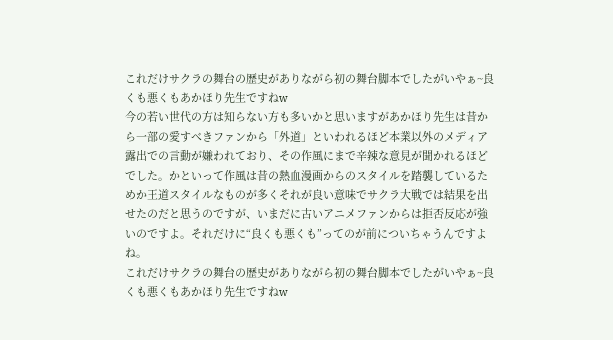これだけサクラの舞台の歴史がありながら初の舞台脚本でしたがいやぁ~良くも悪くもあかほり先生ですねw
今の若い世代の方は知らない方も多いかと思いますがあかほり先生は昔から一部の愛すべきファンから「外道」といわれるほど本業以外のメディア露出での言動が嫌われており、その作風にまで辛辣な意見が聞かれるほどでした。かといって作風は昔の熱血漫画からのスタイルを踏襲しているためか王道スタイルなものが多くそれが良い意味でサクラ大戦では結果を出せたのだと思うのですが、いまだに古いアニメファンからは拒否反応が強いのですよ。それだけに“良くも悪くも”ってのが前についちゃうんですよね。
これだけサクラの舞台の歴史がありながら初の舞台脚本でしたがいやぁ~良くも悪くもあかほり先生ですねw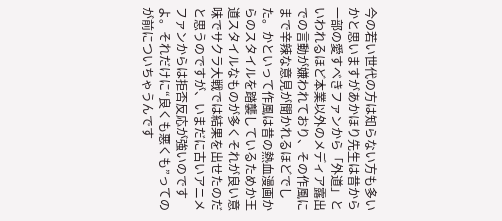今の若い世代の方は知らない方も多いかと思いますがあかほり先生は昔から一部の愛すべきファンから「外道」といわれるほど本業以外のメディア露出での言動が嫌われており、その作風にまで辛辣な意見が聞かれるほどでした。かといって作風は昔の熱血漫画からのスタイルを踏襲しているためか王道スタイルなものが多くそれが良い意味でサクラ大戦では結果を出せたのだと思うのですが、いまだに古いアニメファンからは拒否反応が強いのですよ。それだけに“良くも悪くも”ってのが前についちゃうんです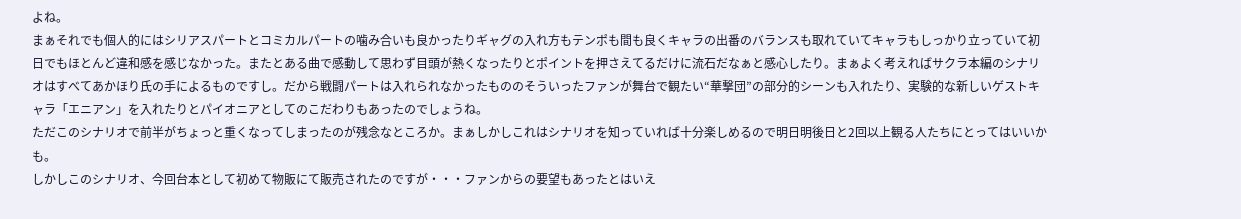よね。
まぁそれでも個人的にはシリアスパートとコミカルパートの噛み合いも良かったりギャグの入れ方もテンポも間も良くキャラの出番のバランスも取れていてキャラもしっかり立っていて初日でもほとんど違和感を感じなかった。またとある曲で感動して思わず目頭が熱くなったりとポイントを押さえてるだけに流石だなぁと感心したり。まぁよく考えればサクラ本編のシナリオはすべてあかほり氏の手によるものですし。だから戦闘パートは入れられなかったもののそういったファンが舞台で観たい“華撃団”の部分的シーンも入れたり、実験的な新しいゲストキャラ「エニアン」を入れたりとパイオニアとしてのこだわりもあったのでしょうね。
ただこのシナリオで前半がちょっと重くなってしまったのが残念なところか。まぁしかしこれはシナリオを知っていれば十分楽しめるので明日明後日と2回以上観る人たちにとってはいいかも。
しかしこのシナリオ、今回台本として初めて物販にて販売されたのですが・・・ファンからの要望もあったとはいえ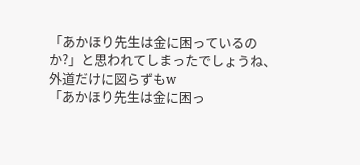「あかほり先生は金に困っているのか?」と思われてしまったでしょうね、外道だけに図らずもw
「あかほり先生は金に困っ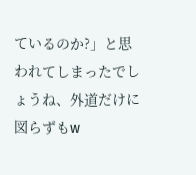ているのか?」と思われてしまったでしょうね、外道だけに図らずもw